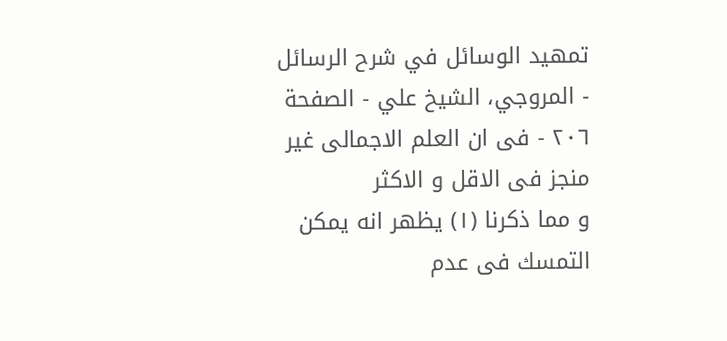تمهيد الوسائل في شرح الرسائل - المروجي، الشيخ علي - الصفحة ٢٠٦ - فى ان العلم الاجمالى غير منجز فى الاقل و الاكثر
و مما ذكرنا (١) يظهر انه يمكن التمسك فى عدم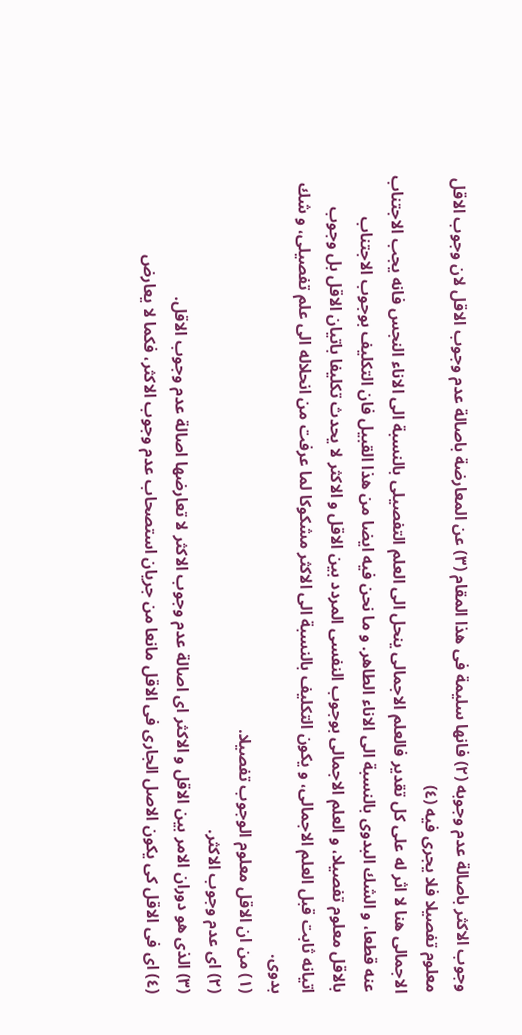وجوب الاكثر باصالة عدم وجوبه (٢) فانها سليمة فى هذا المقام (٣) عن المعارضة باصالة عدم وجوب الاقل لان وجوب الاقل معلوم تفصيلا فلا يجرى فيه (٤)
الاجمالى هنا لا اثر له على كل تقدير فالعلم الاجمالى ينحل الى العلم التفصيلى بالنسبة الى الاناء النجس فانه يجب الاجتناب عنه قطعا، و الشك البدوى بالنسبة الى الاناء الطاهر. و ما نحن فيه ايضا من هذا القبيل فان التكليف بوجوب الاجتناب بالاقل معلوم تفصيلا، و العلم الاجمالى بوجوب النفسى المردد بين الاقل و الاكثر لا يحدث تكليفا باتيان الاقل بل وجوب اتيانه ثابت قبل العلم الاجمالى، و يكون التكليف بالنسبة الى الاكثر مشكوكا لما عرفت من انحلاله الى علم تفصيلى، و شك بدوى.
(١) من ان الاقل معلوم الوجوب تفصيلا.
(٢) اى عدم وجوب الاكثر.
(٣) الذى هو دوران الامر بين الاقل و الاكثر اى اصالة عدم وجوب الاكثر لا تعارضها اصالة عدم وجوب الاقل.
(٤) اى فى الاقل كى يكون الاصل الجارى فى الاقل مانعا من جريان استصحاب عدم وجوب الاكثر، فكما لا يعارض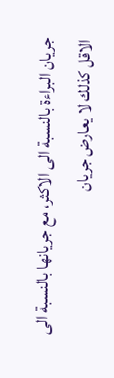جريان البراءة بالنسبة الى الاكثر، مع جريانها بالنسبة الى الاقل كذلك لا يعارض جريان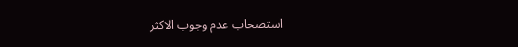استصحاب عدم وجوب الاكثر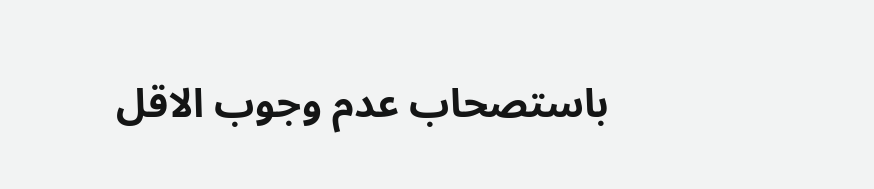باستصحاب عدم وجوب الاقل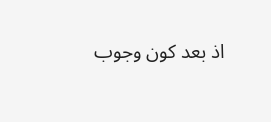اذ بعد كون وجوب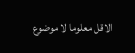الاقل معلوما لا موضوع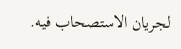لجريان الاستصحاب فيه.